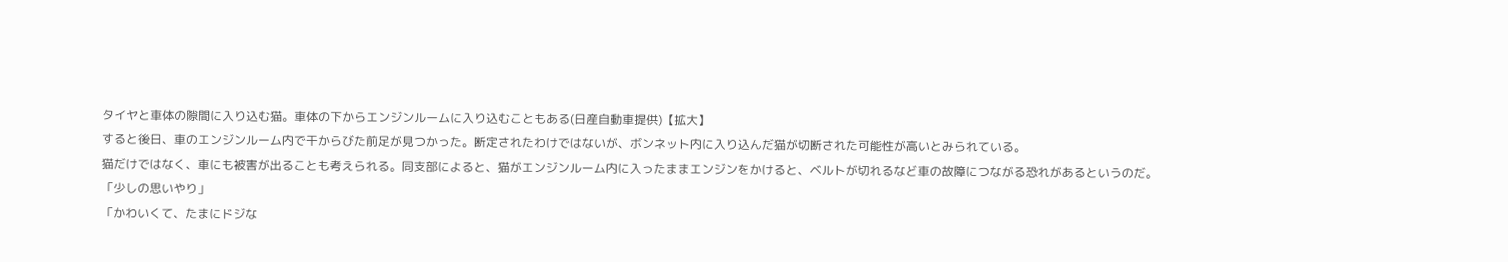タイヤと車体の隙間に入り込む猫。車体の下からエンジンルームに入り込むこともある(日産自動車提供)【拡大】
すると後日、車のエンジンルーム内で干からびた前足が見つかった。断定されたわけではないが、ボンネット内に入り込んだ猫が切断された可能性が高いとみられている。
猫だけではなく、車にも被害が出ることも考えられる。同支部によると、猫がエンジンルーム内に入ったままエンジンをかけると、ベルトが切れるなど車の故障につながる恐れがあるというのだ。
「少しの思いやり」
「かわいくて、たまにドジな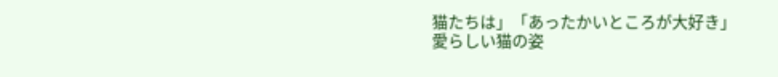猫たちは」「あったかいところが大好き」
愛らしい猫の姿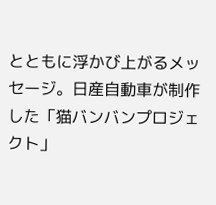とともに浮かび上がるメッセージ。日産自動車が制作した「猫バンバンプロジェクト」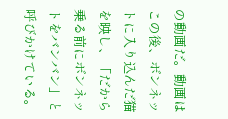の動画だ。動画はこの後、ボンネットに入り込んだ猫を映し、「だから乗る前にボンネットをバンバン」と呼びかけている。